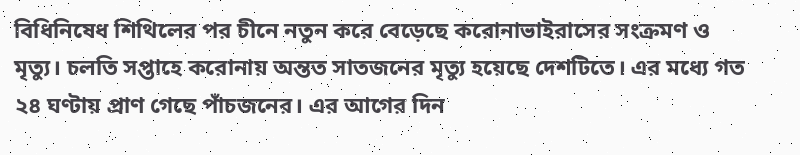বিধিনিষেধ শিথিলের পর চীনে নতুন করে বেড়েছে করোনাভাইরাসের সংক্রমণ ও মৃত্যু। চলতি সপ্তাহে করোনায় অন্তত সাতজনের মৃত্যু হয়েছে দেশটিতে। এর মধ্যে গত ২৪ ঘণ্টায় প্রাণ গেছে পাঁচজনের। এর আগের দিন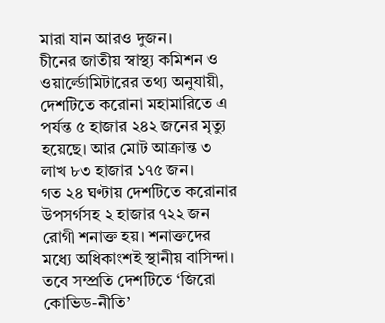মারা যান আরও দুজন।
চীনের জাতীয় স্বাস্থ্য কমিশন ও ওয়ার্ল্ডোমিটারের তথ্য অনুযায়ী, দেশটিতে করোনা মহামারিতে এ পর্যন্ত ৫ হাজার ২৪২ জনের মৃত্যু হয়েছে। আর মোট আক্রান্ত ৩ লাখ ৮৩ হাজার ১৭৫ জন।
গত ২৪ ঘণ্টায় দেশটিতে করোনার উপসর্গসহ ২ হাজার ৭২২ জন রোগী শনাক্ত হয়। শনাক্তদের মধ্যে অধিকাংশই স্থানীয় বাসিন্দা। তবে সম্প্রতি দেশটিতে ‘জিরো কোভিড-নীতি’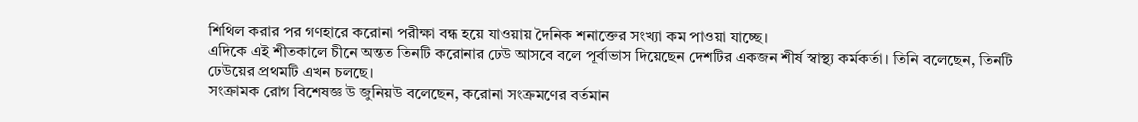শিথিল করার পর গণহারে করোনা পরীক্ষা বন্ধ হয়ে যাওয়ায় দৈনিক শনাক্তের সংখ্যা কম পাওয়া যাচ্ছে।
এদিকে এই শীতকালে চীনে অন্তত তিনটি করোনার ঢেউ আসবে বলে পূর্বাভাস দিয়েছেন দেশটির একজন শীর্ষ স্বাস্থ্য কর্মকর্তা। তিনি বলেছেন, তিনটি ঢেউয়ের প্রথমটি এখন চলছে।
সংক্রামক রোগ বিশেষজ্ঞ উ জুনিয়উ বলেছেন, করোনা সংক্রমণের বর্তমান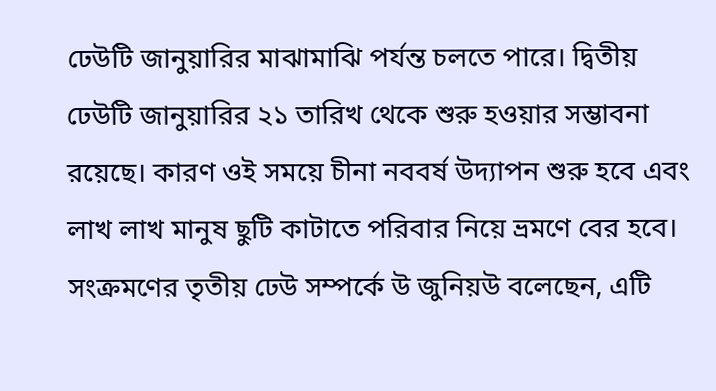ঢেউটি জানুয়ারির মাঝামাঝি পর্যন্ত চলতে পারে। দ্বিতীয় ঢেউটি জানুয়ারির ২১ তারিখ থেকে শুরু হওয়ার সম্ভাবনা রয়েছে। কারণ ওই সময়ে চীনা নববর্ষ উদ্যাপন শুরু হবে এবং লাখ লাখ মানুষ ছুটি কাটাতে পরিবার নিয়ে ভ্রমণে বের হবে।
সংক্রমণের তৃতীয় ঢেউ সম্পর্কে উ জুনিয়উ বলেছেন, এটি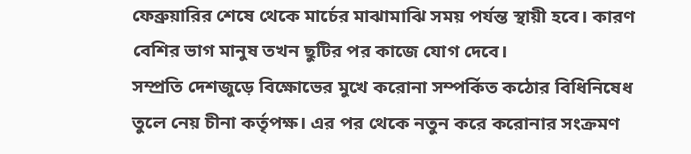ফেব্রুয়ারির শেষে থেকে মার্চের মাঝামাঝি সময় পর্যন্ত স্থায়ী হবে। কারণ বেশির ভাগ মানুষ তখন ছুটির পর কাজে যোগ দেবে।
সম্প্রতি দেশজুড়ে বিক্ষোভের মুখে করোনা সম্পর্কিত কঠোর বিধিনিষেধ তুলে নেয় চীনা কর্তৃপক্ষ। এর পর থেকে নতুন করে করোনার সংক্রমণ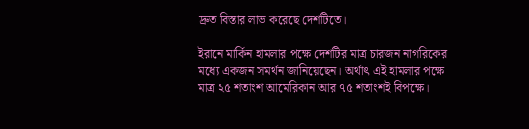দ্রুত বিস্তার লাভ করেছে দেশটিতে।

ইরানে মার্কিন হামলার পক্ষে দেশটির মাত্র চারজন নাগরিকের মধ্যে একজন সমর্থন জানিয়েছেন। অর্থাৎ এই হামলার পক্ষে মাত্র ২৫ শতাংশ আমেরিকান আর ৭৫ শতাংশই বিপক্ষে।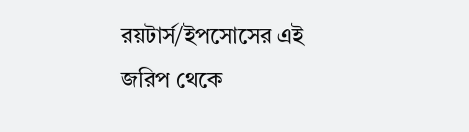রয়টার্স/ইপসোসের এই জরিপ থেকে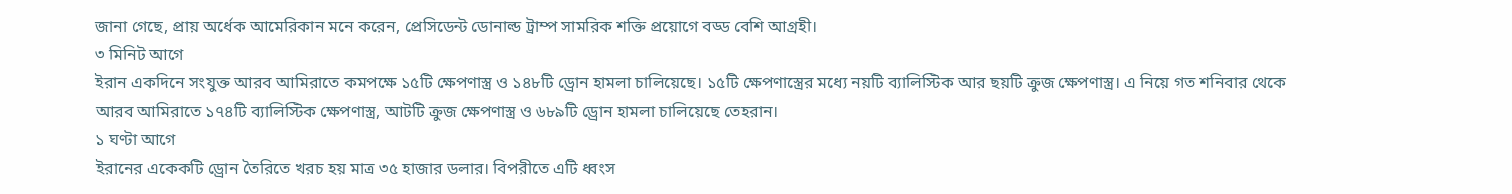জানা গেছে, প্রায় অর্ধেক আমেরিকান মনে করেন, প্রেসিডেন্ট ডোনাল্ড ট্রাম্প সামরিক শক্তি প্রয়োগে বড্ড বেশি আগ্রহী।
৩ মিনিট আগে
ইরান একদিনে সংযুক্ত আরব আমিরাতে কমপক্ষে ১৫টি ক্ষেপণাস্ত্র ও ১৪৮টি ড্রোন হামলা চালিয়েছে। ১৫টি ক্ষেপণাস্ত্রের মধ্যে নয়টি ব্যালিস্টিক আর ছয়টি ক্রুজ ক্ষেপণাস্ত্র। এ নিয়ে গত শনিবার থেকে আরব আমিরাতে ১৭৪টি ব্যালিস্টিক ক্ষেপণাস্ত্র, আটটি ক্রুজ ক্ষেপণাস্ত্র ও ৬৮৯টি ড্রোন হামলা চালিয়েছে তেহরান।
১ ঘণ্টা আগে
ইরানের একেকটি ড্রোন তৈরিতে খরচ হয় মাত্র ৩৫ হাজার ডলার। বিপরীতে এটি ধ্বংস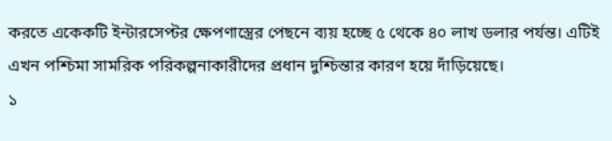করতে একেকটি ইন্টারসেপ্টর ক্ষেপণাস্ত্রের পেছনে ব্যয় হচ্ছে ৫ থেকে ৪০ লাখ ডলার পর্যন্ত। এটিই এখন পশ্চিমা সামরিক পরিকল্পনাকারীদের প্রধান দুশ্চিন্তার কারণ হয়ে দাঁড়িয়েছে।
১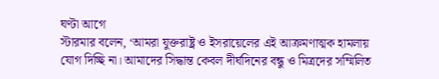ঘণ্টা আগে
স্টারমার বলেন, ‘আমরা যুক্তরাষ্ট্র ও ইসরায়েলের এই আক্রমণাত্মক হামলায় যোগ দিচ্ছি না। আমাদের সিদ্ধান্ত কেবল দীর্ঘদিনের বন্ধু ও মিত্রদের সম্মিলিত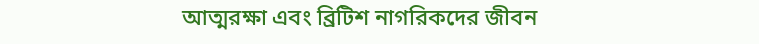আত্মরক্ষা এবং ব্রিটিশ নাগরিকদের জীবন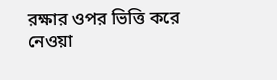রক্ষার ওপর ভিত্তি করে নেওয়া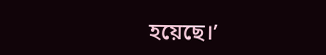হয়েছে।’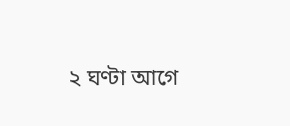২ ঘণ্টা আগে